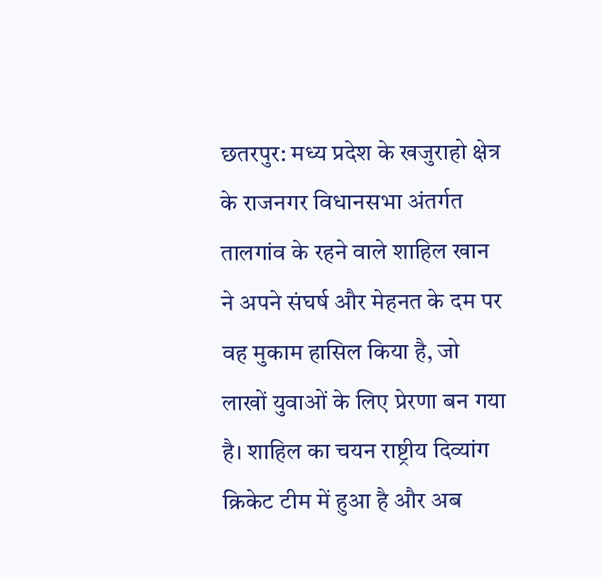छतरपुर: मध्य प्रदेश के खजुराहो क्षेत्र के राजनगर विधानसभा अंतर्गत तालगांव के रहने वाले शाहिल खान ने अपने संघर्ष और मेहनत के दम पर वह मुकाम हासिल किया है, जो लाखों युवाओं के लिए प्रेरणा बन गया है। शाहिल का चयन राष्ट्रीय दिव्यांग क्रिकेट टीम में हुआ है और अब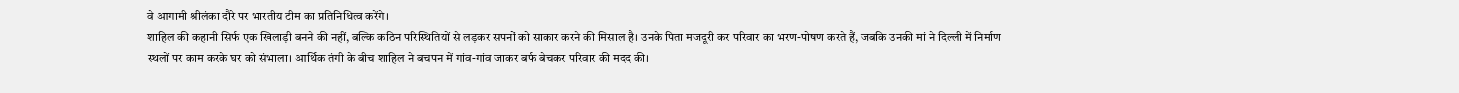वे आगामी श्रीलंका दौरे पर भारतीय टीम का प्रतिनिधित्व करेंगे।
शाहिल की कहानी सिर्फ एक खिलाड़ी बनने की नहीं, बल्कि कठिन परिस्थितियों से लड़कर सपनों को साकार करने की मिसाल है। उनके पिता मजदूरी कर परिवार का भरण-पोषण करते हैं, जबकि उनकी मां ने दिल्ली में निर्माण स्थलों पर काम करके घर को संभाला। आर्थिक तंगी के बीच शाहिल ने बचपन में गांव-गांव जाकर बर्फ बेचकर परिवार की मदद की।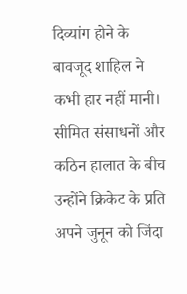दिव्यांग होने के बावजूद शाहिल ने कभी हार नहीं मानी। सीमित संसाधनों और कठिन हालात के बीच उन्होंने क्रिकेट के प्रति अपने जुनून को जिंदा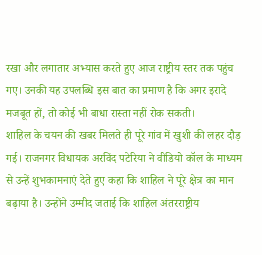रखा और लगातार अभ्यास करते हुए आज राष्ट्रीय स्तर तक पहुंच गए। उनकी यह उपलब्धि इस बात का प्रमाण है कि अगर इरादे मजबूत हों, तो कोई भी बाधा रास्ता नहीं रोक सकती।
शाहिल के चयन की खबर मिलते ही पूरे गांव में खुशी की लहर दौड़ गई। राजनगर विधायक अरविंद पटेरिया ने वीडियो कॉल के माध्यम से उन्हें शुभकामनाएं देते हुए कहा कि शाहिल ने पूरे क्षेत्र का मान बढ़ाया है। उन्होंने उम्मीद जताई कि शाहिल अंतरराष्ट्रीय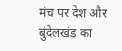मंच पर देश और बुंदेलखंड का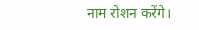नाम रोशन करेंगे।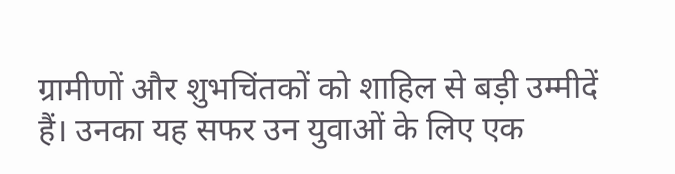ग्रामीणों और शुभचिंतकों को शाहिल से बड़ी उम्मीदें हैं। उनका यह सफर उन युवाओं के लिए एक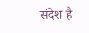संदेश है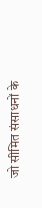जो सीमित संसाधनों के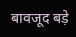बावजूद बड़े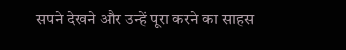सपने देखने और उन्हें पूरा करने का साहस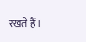रखते हैं।